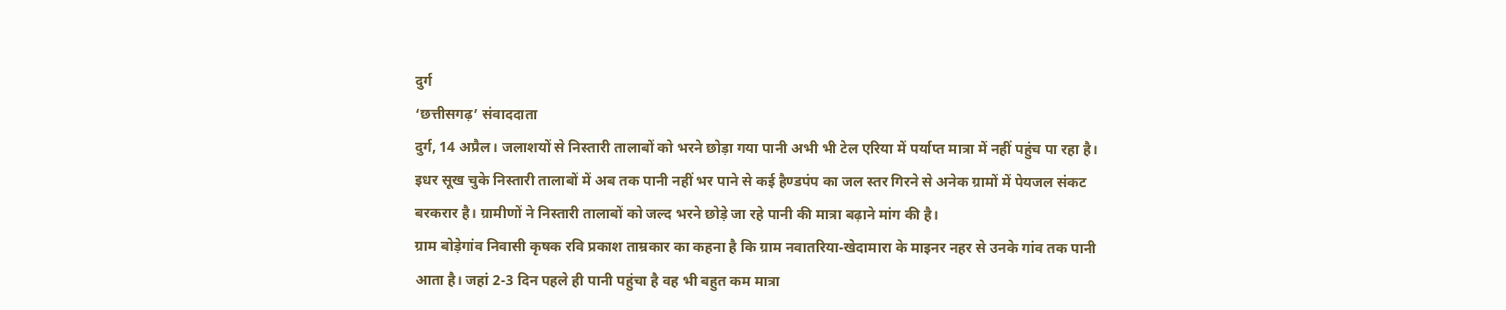दुर्ग
‘छत्तीसगढ़’ संवाददाता
दुर्ग, 14 अप्रैल। जलाशयों से निस्तारी तालाबों को भरने छोड़ा गया पानी अभी भी टेल एरिया में पर्याप्त मात्रा में नहीं पहुंच पा रहा है। इधर सूख चुके निस्तारी तालाबों में अब तक पानी नहीं भर पाने से कई हैण्डपंप का जल स्तर गिरने से अनेक ग्रामों में पेयजल संकट बरकरार है। ग्रामीणों ने निस्तारी तालाबों को जल्द भरने छोड़े जा रहे पानी की मात्रा बढ़ाने मांग की है।
ग्राम बोड़ेगांव निवासी कृषक रवि प्रकाश ताम्रकार का कहना है कि ग्राम नवातरिया-खेदामारा के माइनर नहर से उनके गांव तक पानी आता है। जहां 2-3 दिन पहले ही पानी पहुंचा है वह भी बहुत कम मात्रा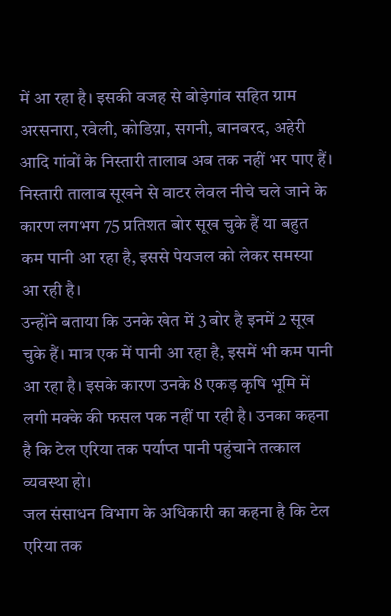में आ रहा है। इसकी वजह से बोड़ेगांव सहित ग्राम अरसनारा, रवेली, कोडिय़ा, सगनी, बानबरद, अहेरी आदि गांवों के निस्तारी तालाब अब तक नहीं भर पाए हैं। निस्तारी तालाब सूखने से वाटर लेवल नीचे चले जाने के कारण लगभग 75 प्रतिशत बोर सूख चुके हैं या बहुत कम पानी आ रहा है, इससे पेयजल को लेकर समस्या आ रही है।
उन्होंने बताया कि उनके खेत में 3 बोर है इनमें 2 सूख चुके हैं। मात्र एक में पानी आ रहा है, इसमें भी कम पानी आ रहा है। इसके कारण उनके 8 एकड़ कृषि भूमि में लगी मक्के की फसल पक नहीं पा रही है। उनका कहना है कि टेल एरिया तक पर्याप्त पानी पहुंचाने तत्काल व्यवस्था हो।
जल संसाधन विभाग के अधिकारी का कहना है कि टेल एरिया तक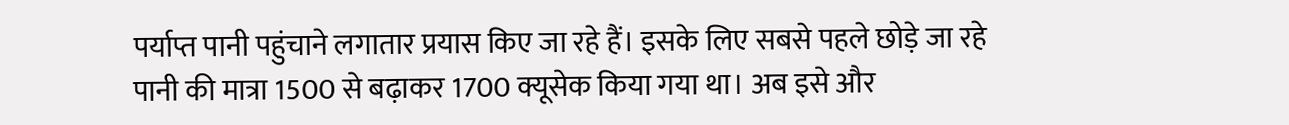पर्याप्त पानी पहुंचाने लगातार प्रयास किए जा रहे हैं। इसके लिए सबसे पहले छोड़े जा रहे पानी की मात्रा 1500 से बढ़ाकर 1700 क्यूसेक किया गया था। अब इसे और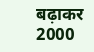बढ़ाकर 2000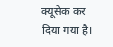क्यूसेक कर दिया गया है।